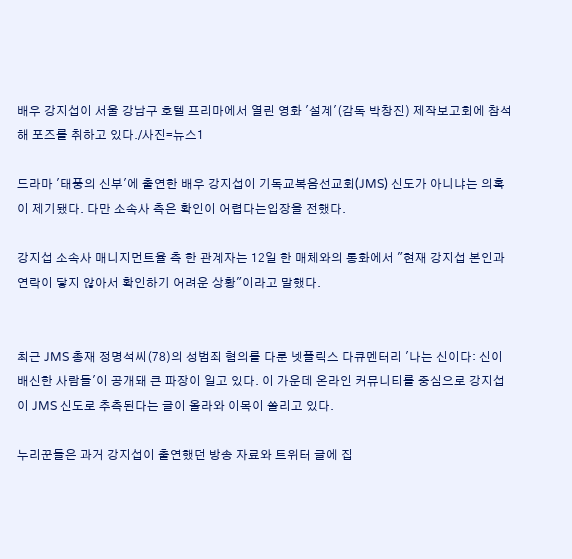배우 강지섭이 서울 강남구 호텔 프리마에서 열린 영화 '설계'(감독 박창진) 제작보고회에 참석해 포즈를 취하고 있다./사진=뉴스1

드라마 '태풍의 신부'에 출연한 배우 강지섭이 기독교복음선교회(JMS) 신도가 아니냐는 의혹이 제기됐다. 다만 소속사 측은 확인이 어렵다는입장을 전했다.

강지섭 소속사 매니지먼트율 측 한 관계자는 12일 한 매체와의 통화에서 "현재 강지섭 본인과 연락이 닿지 않아서 확인하기 어려운 상황"이라고 말했다.


최근 JMS 총재 정명석씨(78)의 성범죄 혐의를 다룬 넷플릭스 다큐멘터리 '나는 신이다: 신이 배신한 사람들'이 공개돼 큰 파장이 일고 있다. 이 가운데 온라인 커뮤니티를 중심으로 강지섭이 JMS 신도로 추측된다는 글이 올라와 이목이 쏠리고 있다.

누리꾼들은 과거 강지섭이 출연했던 방송 자료와 트위터 글에 집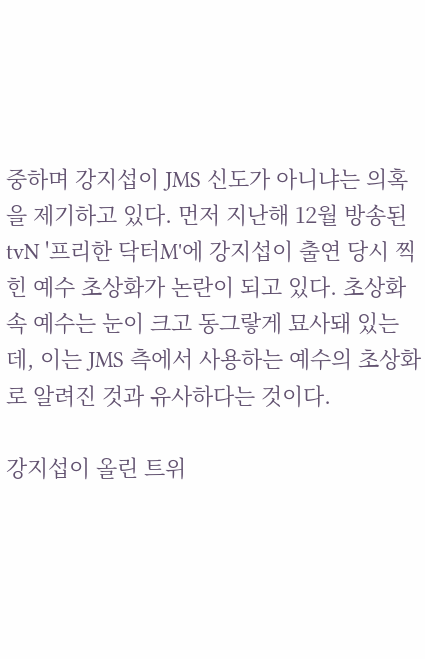중하며 강지섭이 JMS 신도가 아니냐는 의혹을 제기하고 있다. 먼저 지난해 12월 방송된 tvN '프리한 닥터M'에 강지섭이 출연 당시 찍힌 예수 초상화가 논란이 되고 있다. 초상화 속 예수는 눈이 크고 동그랗게 묘사돼 있는데, 이는 JMS 측에서 사용하는 예수의 초상화로 알려진 것과 유사하다는 것이다.

강지섭이 올린 트위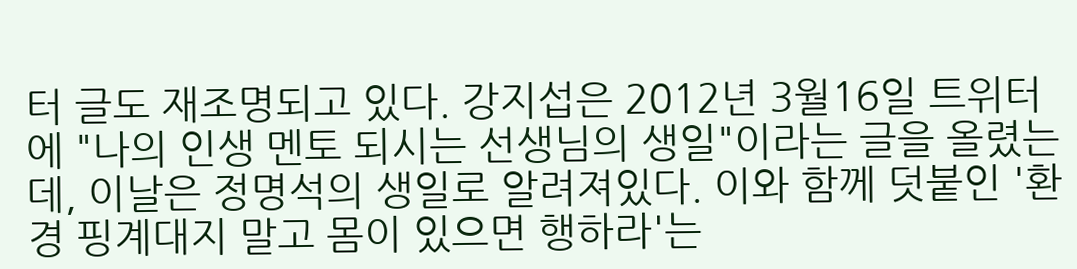터 글도 재조명되고 있다. 강지섭은 2012년 3월16일 트위터에 "나의 인생 멘토 되시는 선생님의 생일"이라는 글을 올렸는데, 이날은 정명석의 생일로 알려져있다. 이와 함께 덧붙인 '환경 핑계대지 말고 몸이 있으면 행하라'는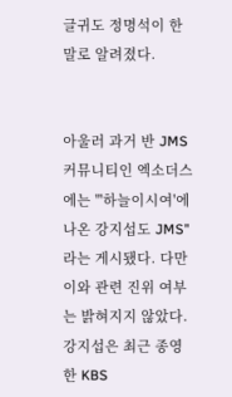글귀도 정명석이 한 말로 알려졌다.


아울러 과거 반 JMS 커뮤니티인 엑소더스에는 "'하늘이시여'에 나온 강지섭도 JMS"라는 게시됐다. 다만 이와 관련 진위 여부는 밝혀지지 않았다. 강지섭은 최근 종영한 KBS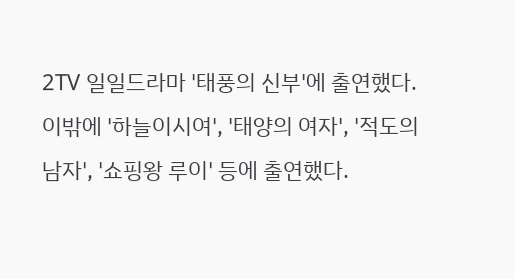2TV 일일드라마 '태풍의 신부'에 출연했다. 이밖에 '하늘이시여', '태양의 여자', '적도의 남자', '쇼핑왕 루이' 등에 출연했다.